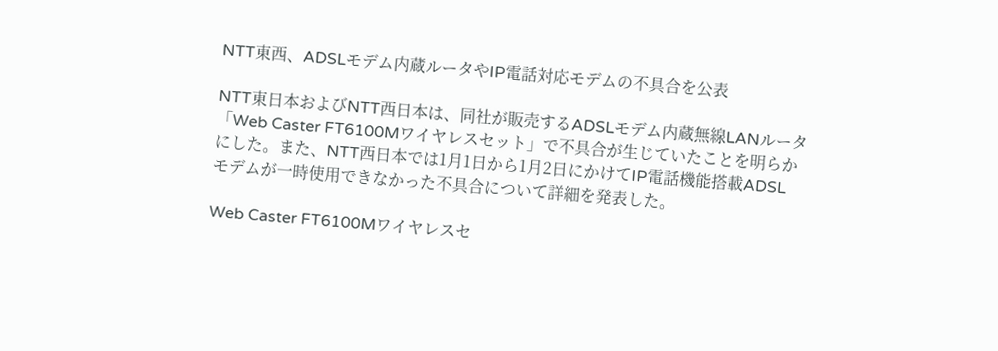NTT東西、ADSLモデム内蔵ルータやIP電話対応モデムの不具合を公表

NTT東日本およびNTT西日本は、同社が販売するADSLモデム内蔵無線LANルータ
「Web Caster FT6100Mワイヤレスセット」で不具合が生じていたことを明らか
にした。また、NTT西日本では1月1日から1月2日にかけてIP電話機能搭載ADSL
モデムが一時使用できなかった不具合について詳細を発表した。

Web Caster FT6100Mワイヤレスセ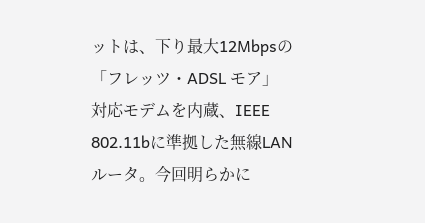ットは、下り最大12Mbpsの「フレッツ・ADSL モア」
対応モデムを内蔵、IEEE 802.11bに準拠した無線LANルータ。今回明らかに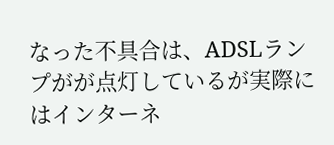なった不具合は、ADSLランプがが点灯しているが実際にはインターネ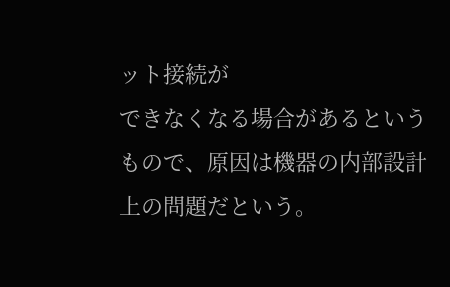ット接続が
できなくなる場合があるというもので、原因は機器の内部設計上の問題だという。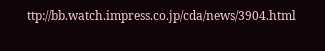ttp://bb.watch.impress.co.jp/cda/news/3904.html